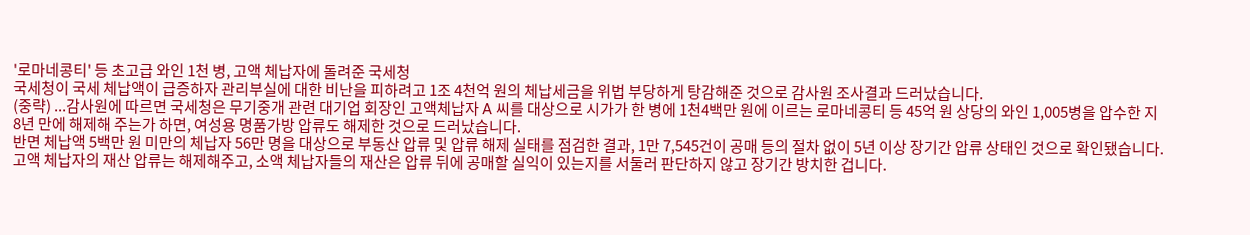'로마네콩티' 등 초고급 와인 1천 병, 고액 체납자에 돌려준 국세청
국세청이 국세 체납액이 급증하자 관리부실에 대한 비난을 피하려고 1조 4천억 원의 체납세금을 위법 부당하게 탕감해준 것으로 감사원 조사결과 드러났습니다.
(중략) ...감사원에 따르면 국세청은 무기중개 관련 대기업 회장인 고액체납자 A 씨를 대상으로 시가가 한 병에 1천4백만 원에 이르는 로마네콩티 등 45억 원 상당의 와인 1,005병을 압수한 지 8년 만에 해제해 주는가 하면, 여성용 명품가방 압류도 해제한 것으로 드러났습니다.
반면 체납액 5백만 원 미만의 체납자 56만 명을 대상으로 부동산 압류 및 압류 해제 실태를 점검한 결과, 1만 7,545건이 공매 등의 절차 없이 5년 이상 장기간 압류 상태인 것으로 확인됐습니다.
고액 체납자의 재산 압류는 해제해주고, 소액 체납자들의 재산은 압류 뒤에 공매할 실익이 있는지를 서둘러 판단하지 않고 장기간 방치한 겁니다.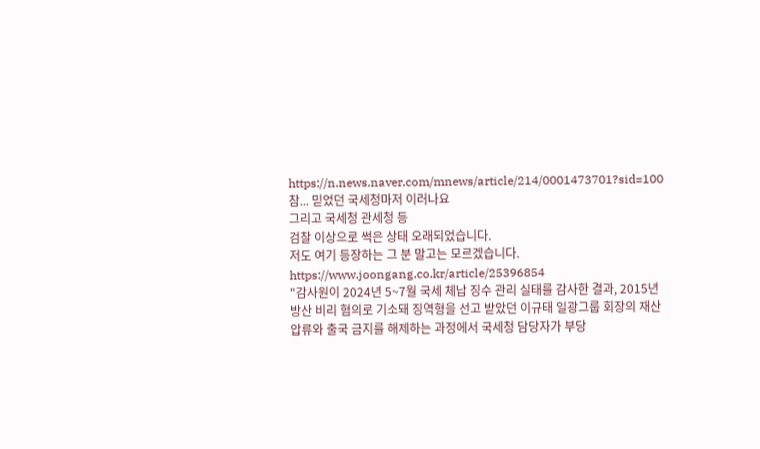https://n.news.naver.com/mnews/article/214/0001473701?sid=100
참... 믿었던 국세청마저 이러나요
그리고 국세청 관세청 등
검찰 이상으로 썩은 상태 오래되었습니다.
저도 여기 등장하는 그 분 말고는 모르겠습니다.
https://www.joongang.co.kr/article/25396854
"감사원이 2024년 5~7월 국세 체납 징수 관리 실태를 감사한 결과, 2015년 방산 비리 혐의로 기소돼 징역형을 선고 받았던 이규태 일광그룹 회장의 재산 압류와 출국 금지를 해제하는 과정에서 국세청 담당자가 부당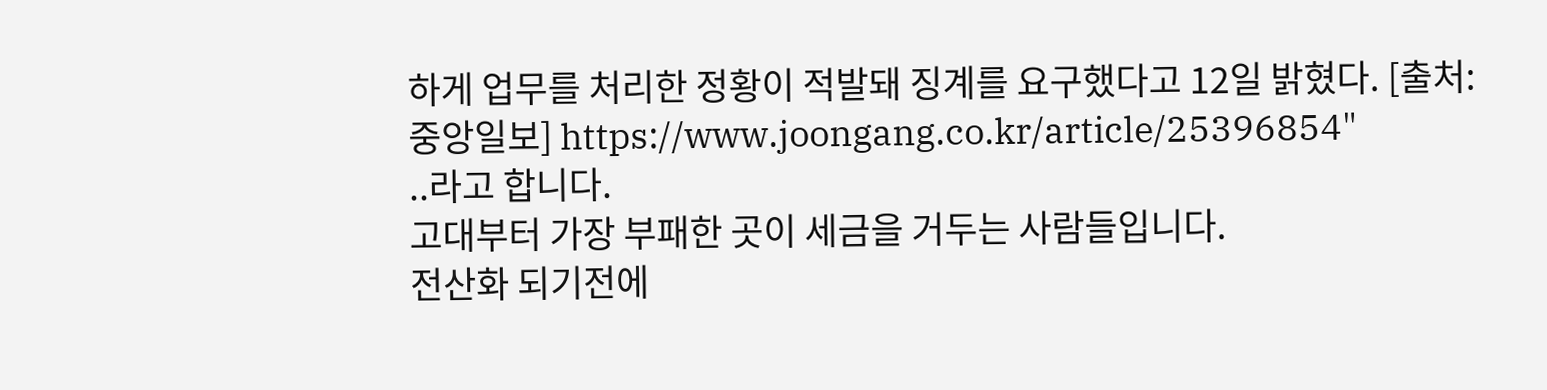하게 업무를 처리한 정황이 적발돼 징계를 요구했다고 12일 밝혔다. [출처:중앙일보] https://www.joongang.co.kr/article/25396854"
..라고 합니다.
고대부터 가장 부패한 곳이 세금을 거두는 사람들입니다.
전산화 되기전에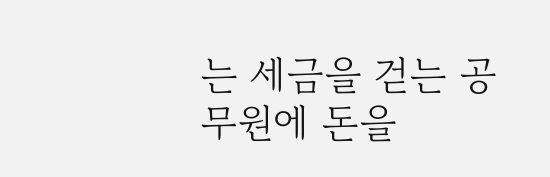는 세금을 걷는 공무원에 돈을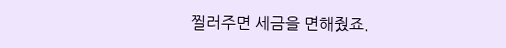찔러주면 세금을 면해줬죠.